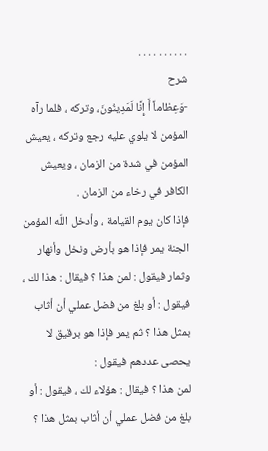. . . . . . . . . .
شرح
-وَعِظاماً أَ إِنَّا لَمَدِينُونَ، وتركه ، فلما رآه المؤمن لا يلوي عليه رجع وتركه ، يعيش المؤمن في شدة من الزمان ، ويعيش الكافر في رخاء من الزمان .
فإذا كان يوم القيامة ، وأدخل اللّه المؤمن الجنة يمر فإذا هو بأرض ونخل وأنهار وثمار فيقول : لمن هذا ؟ فيقال : هذا لك ، فيقول : أو بلغ من فضل عملي أن أثاب بمثل هذا ؟ ثم يمر فإذا هو برقيق لا يحصى عددهم فيقول :
لمن هذا ؟ فيقال : هؤلاء لك ، فيقول : أو بلغ من فضل عملي أن أثاب بمثل هذا ؟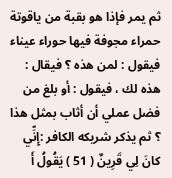ثم يمر فإذا هو بقبة من ياقوتة حمراء مجوفة فيها حوراء عيناء فيقول : لمن هذه ؟ فيقال : هذه لك ، فيقول : أو بلغ من فضل عملي أن أثاب بمثل هذا ؟ ثم يذكر شريكه الكافر :إِنِّي كانَ لِي قَرِينٌ ( 51 ) يَقُولُ أَ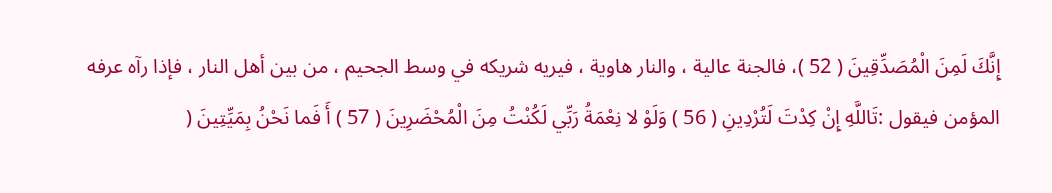إِنَّكَ لَمِنَ الْمُصَدِّقِينَ ( 52 )، فالجنة عالية ، والنار هاوية ، فيريه شريكه في وسط الجحيم ، من بين أهل النار ، فإذا رآه عرفه المؤمن فيقول :تَاللَّهِ إِنْ كِدْتَ لَتُرْدِينِ ( 56 ) وَلَوْ لا نِعْمَةُ رَبِّي لَكُنْتُ مِنَ الْمُحْضَرِينَ ( 57 ) أَ فَما نَحْنُ بِمَيِّتِينَ (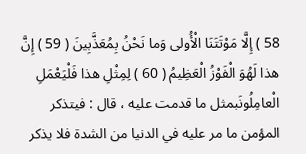58 ) إِلَّا مَوْتَتَنَا الْأُولى وَما نَحْنُ بِمُعَذَّبِينَ ( 59 ) إِنَّ هذا لَهُوَ الْفَوْزُ الْعَظِيمُ ( 60 ) لِمِثْلِ هذا فَلْيَعْمَلِ الْعامِلُونَبمثل ما قدمت عليه ، قال : فيتذكر المؤمن ما مر عليه في الدنيا من الشدة فلا يذكر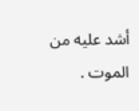أشد عليه من الموت .